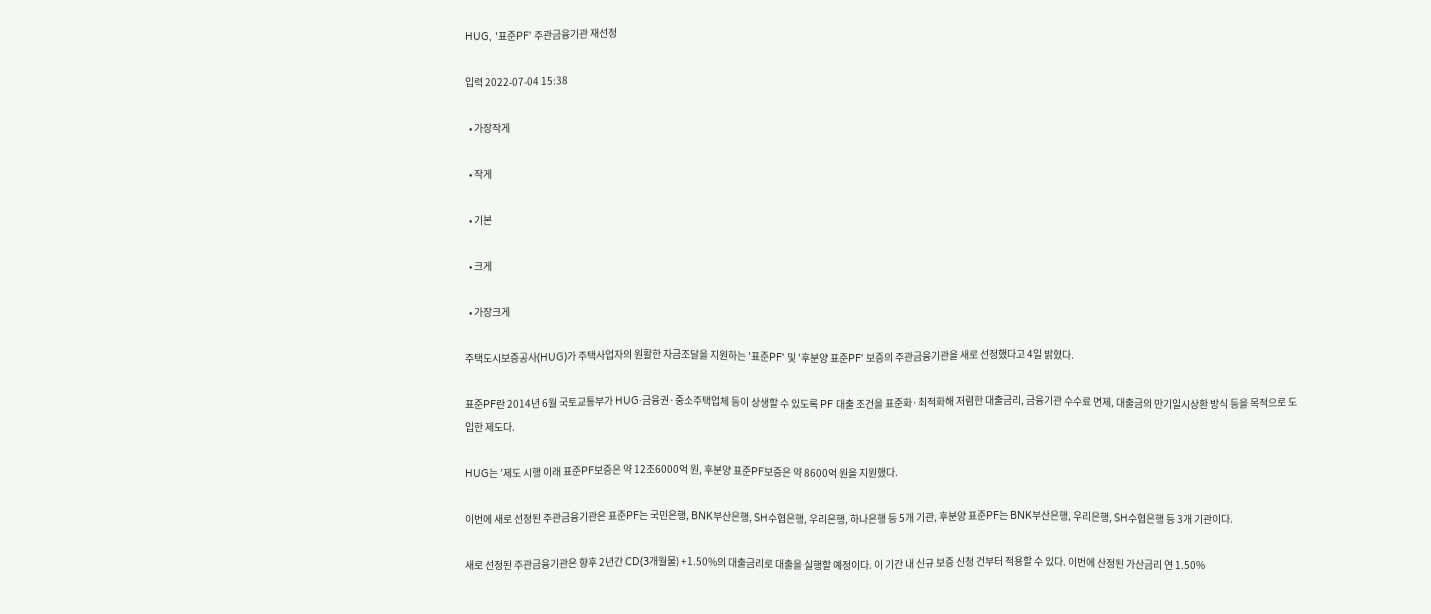HUG, '표준PF' 주관금융기관 재선정

입력 2022-07-04 15:38

  • 가장작게

  • 작게

  • 기본

  • 크게

  • 가장크게

주택도시보증공사(HUG)가 주택사업자의 원활한 자금조달을 지원하는 '표준PF' 및 '후분양 표준PF' 보증의 주관금융기관을 새로 선정했다고 4일 밝혔다.

표준PF란 2014년 6월 국토교통부가 HUG·금융권·중소주택업체 등이 상생할 수 있도록 PF 대출 조건을 표준화·최적화해 저렴한 대출금리, 금융기관 수수료 면제, 대출금의 만기일시상환 방식 등을 목적으로 도입한 제도다.

HUG는 ’제도 시행 이래 표준PF보증은 약 12조6000억 원, 후분양 표준PF보증은 약 8600억 원을 지원했다.

이번에 새로 선정된 주관금융기관은 표준PF는 국민은행, BNK부산은행, SH수협은행, 우리은행, 하나은행 등 5개 기관, 후분양 표준PF는 BNK부산은행, 우리은행, SH수협은행 등 3개 기관이다.

새로 선정된 주관금융기관은 향후 2년간 CD(3개월물) +1.50%의 대출금리로 대출을 실행할 예정이다. 이 기간 내 신규 보증 신청 건부터 적용할 수 있다. 이번에 산정된 가산금리 연 1.50%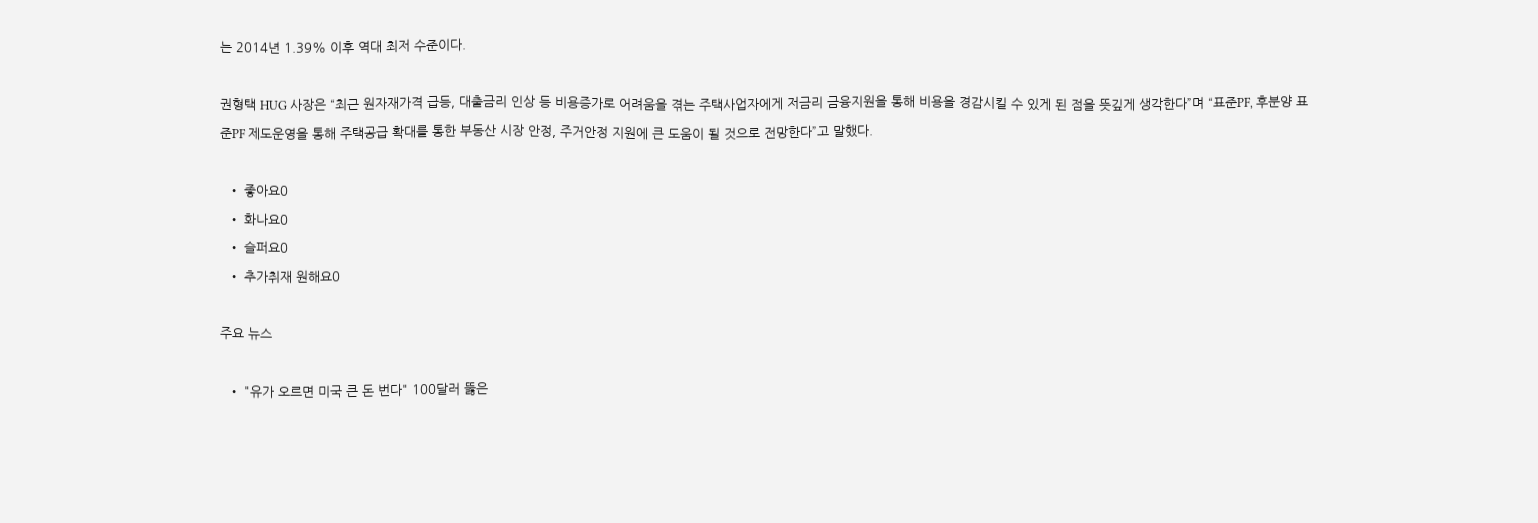는 2014년 1.39% 이후 역대 최저 수준이다.

권형택 HUG 사장은 “최근 원자재가격 급등, 대출금리 인상 등 비용증가로 어려움을 겪는 주택사업자에게 저금리 금융지원을 통해 비용을 경감시킬 수 있게 된 점을 뜻깊게 생각한다”며 “표준PF, 후분양 표준PF 제도운영을 통해 주택공급 확대를 통한 부동산 시장 안정, 주거안정 지원에 큰 도움이 될 것으로 전망한다”고 말했다.

  • 좋아요0
  • 화나요0
  • 슬퍼요0
  • 추가취재 원해요0

주요 뉴스

  • "유가 오르면 미국 큰 돈 번다" 100달러 뚫은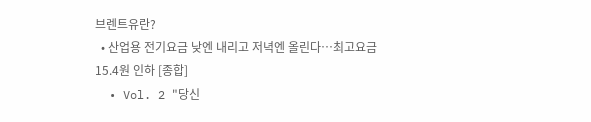브렌트유란?
  • 산업용 전기요금 낮엔 내리고 저녁엔 올린다…최고요금 15.4원 인하 [종합]
  • Vol. 2 "당신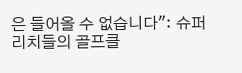은 들어올 수 없습니다": 슈퍼리치들의 골프클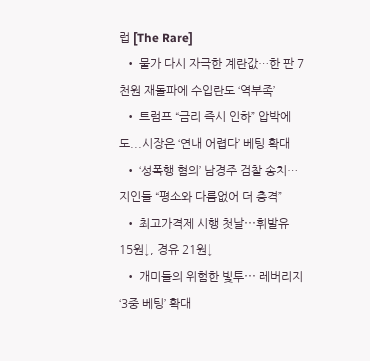럽 [The Rare]
  • 물가 다시 자극한 계란값…한 판 7천원 재돌파에 수입란도 ‘역부족’
  • 트럼프 “금리 즉시 인하” 압박에도...시장은 ‘연내 어렵다’ 베팅 확대
  • ‘성폭행 혐의’ 남경주 검찰 송치…지인들 “평소와 다름없어 더 충격”
  • 최고가격제 시행 첫날⋯휘발유 15원↓, 경유 21원↓
  • 개미들의 위험한 빛투⋯ 레버리지 ‘3중 베팅’ 확대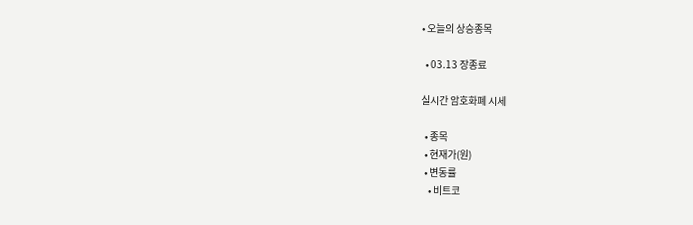• 오늘의 상승종목

  • 03.13 장종료

실시간 암호화폐 시세

  • 종목
  • 현재가(원)
  • 변동률
    • 비트코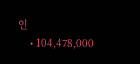인
    • 104,478,000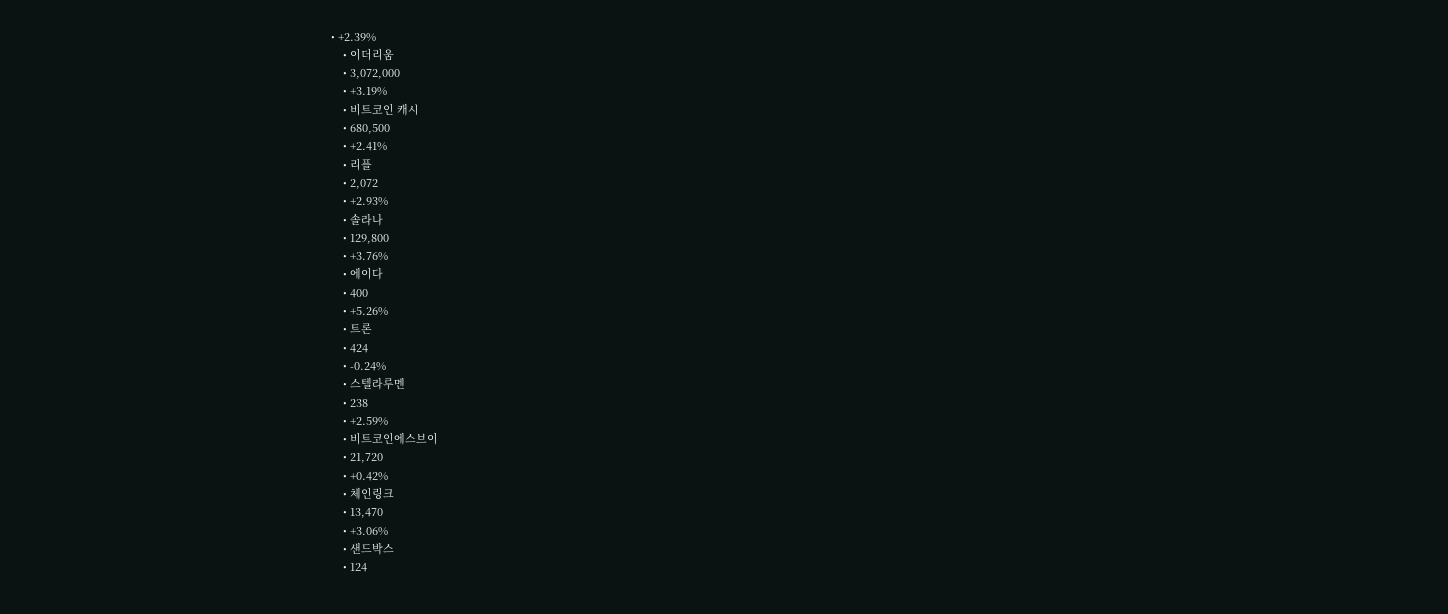• +2.39%
    • 이더리움
    • 3,072,000
    • +3.19%
    • 비트코인 캐시
    • 680,500
    • +2.41%
    • 리플
    • 2,072
    • +2.93%
    • 솔라나
    • 129,800
    • +3.76%
    • 에이다
    • 400
    • +5.26%
    • 트론
    • 424
    • -0.24%
    • 스텔라루멘
    • 238
    • +2.59%
    • 비트코인에스브이
    • 21,720
    • +0.42%
    • 체인링크
    • 13,470
    • +3.06%
    • 샌드박스
    • 124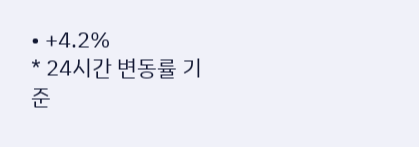• +4.2%
* 24시간 변동률 기준